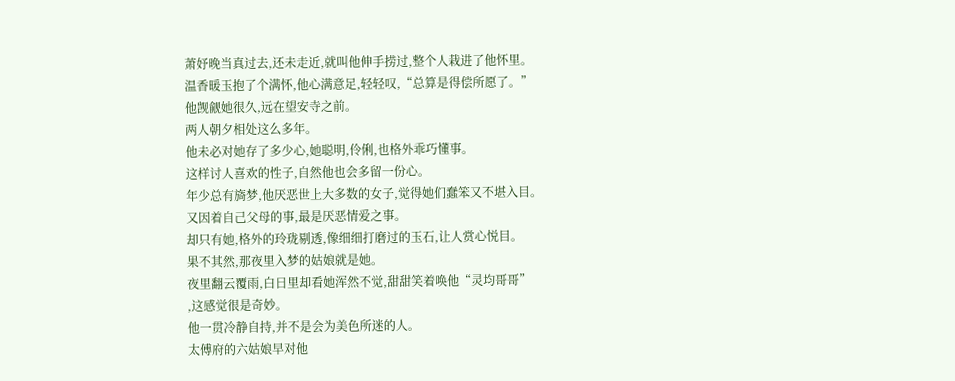萧妤晚当真过去,还未走近,就叫他伸手捞过,整个人栽进了他怀里。
温香暖玉抱了个满怀,他心满意足,轻轻叹,“总算是得偿所愿了。”
他觊觎她很久,远在望安寺之前。
两人朝夕相处这么多年。
他未必对她存了多少心,她聪明,伶俐,也格外乖巧懂事。
这样讨人喜欢的性子,自然他也会多留一份心。
年少总有旖梦,他厌恶世上大多数的女子,觉得她们蠢笨又不堪入目。
又因着自己父母的事,最是厌恶情爱之事。
却只有她,格外的玲珑剔透,像细细打磨过的玉石,让人赏心悦目。
果不其然,那夜里入梦的姑娘就是她。
夜里翻云覆雨,白日里却看她浑然不觉,甜甜笑着唤他“灵均哥哥”
,这感觉很是奇妙。
他一贯冷静自持,并不是会为美色所迷的人。
太傅府的六姑娘早对他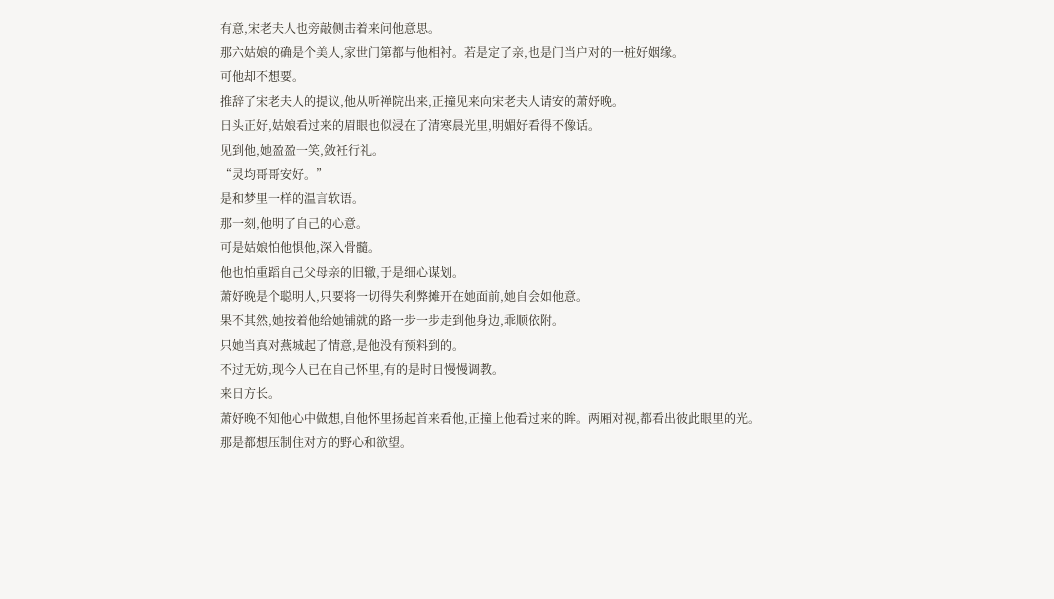有意,宋老夫人也旁敲侧击着来问他意思。
那六姑娘的确是个美人,家世门第都与他相衬。若是定了亲,也是门当户对的一桩好姻缘。
可他却不想要。
推辞了宋老夫人的提议,他从听禅院出来,正撞见来向宋老夫人请安的萧妤晚。
日头正好,姑娘看过来的眉眼也似浸在了清寒晨光里,明媚好看得不像话。
见到他,她盈盈一笑,敛衽行礼。
“灵均哥哥安好。”
是和梦里一样的温言软语。
那一刻,他明了自己的心意。
可是姑娘怕他惧他,深入骨髓。
他也怕重蹈自己父母亲的旧辙,于是细心谋划。
萧妤晚是个聪明人,只要将一切得失利弊摊开在她面前,她自会如他意。
果不其然,她按着他给她铺就的路一步一步走到他身边,乖顺依附。
只她当真对燕城起了情意,是他没有预料到的。
不过无妨,现今人已在自己怀里,有的是时日慢慢调教。
来日方长。
萧妤晚不知他心中做想,自他怀里扬起首来看他,正撞上他看过来的眸。两厢对视,都看出彼此眼里的光。
那是都想压制住对方的野心和欲望。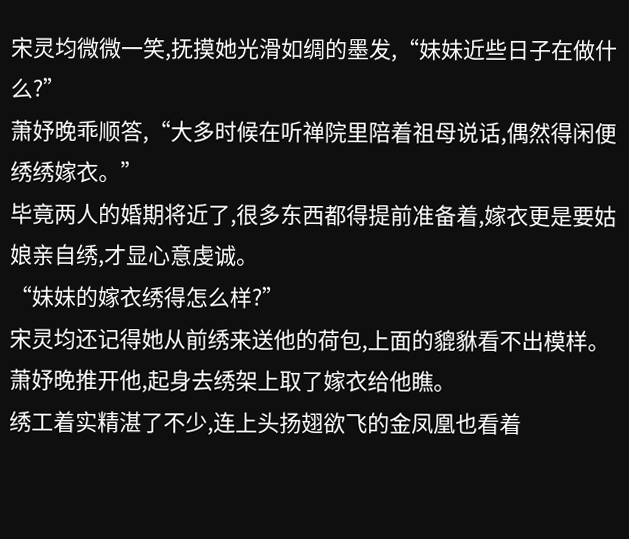宋灵均微微一笑,抚摸她光滑如绸的墨发,“妹妹近些日子在做什么?”
萧妤晚乖顺答,“大多时候在听禅院里陪着祖母说话,偶然得闲便绣绣嫁衣。”
毕竟两人的婚期将近了,很多东西都得提前准备着,嫁衣更是要姑娘亲自绣,才显心意虔诚。
“妹妹的嫁衣绣得怎么样?”
宋灵均还记得她从前绣来送他的荷包,上面的貔貅看不出模样。
萧妤晚推开他,起身去绣架上取了嫁衣给他瞧。
绣工着实精湛了不少,连上头扬翅欲飞的金凤凰也看着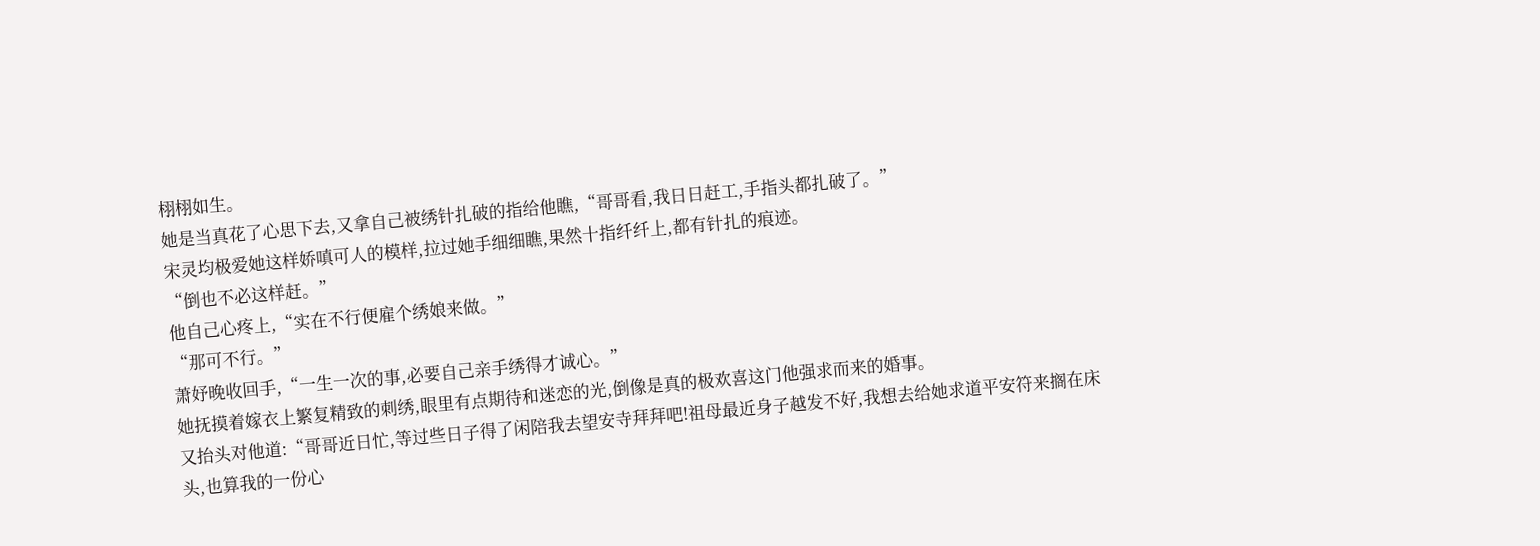栩栩如生。
她是当真花了心思下去,又拿自己被绣针扎破的指给他瞧,“哥哥看,我日日赶工,手指头都扎破了。”
宋灵均极爱她这样娇嗔可人的模样,拉过她手细细瞧,果然十指纤纤上,都有针扎的痕迹。
“倒也不必这样赶。”
他自己心疼上,“实在不行便雇个绣娘来做。”
“那可不行。”
萧妤晚收回手,“一生一次的事,必要自己亲手绣得才诚心。”
她抚摸着嫁衣上繁复精致的刺绣,眼里有点期待和迷恋的光,倒像是真的极欢喜这门他强求而来的婚事。
又抬头对他道:“哥哥近日忙,等过些日子得了闲陪我去望安寺拜拜吧!祖母最近身子越发不好,我想去给她求道平安符来搁在床头,也算我的一份心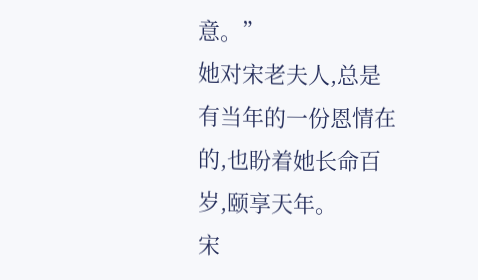意。”
她对宋老夫人,总是有当年的一份恩情在的,也盼着她长命百岁,颐享天年。
宋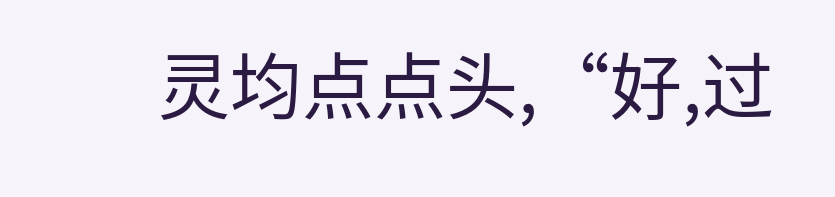灵均点点头,“好,过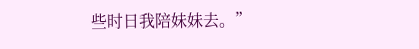些时日我陪妹妹去。”